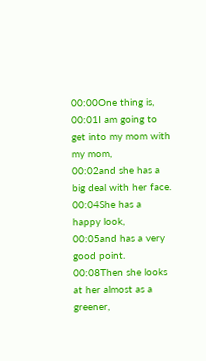00:00One thing is,
00:01I am going to get into my mom with my mom,
00:02and she has a big deal with her face.
00:04She has a happy look,
00:05and has a very good point.
00:08Then she looks at her almost as a greener,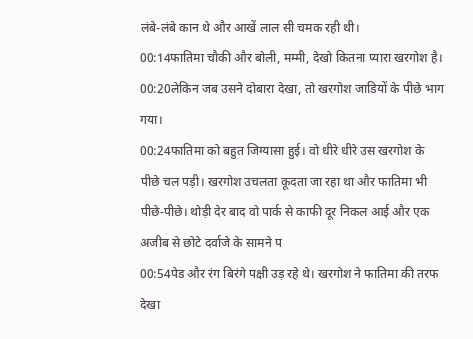लंबे-लंबे कान थे और आखें लाल सी चमक रही थी।
00:14फातिमा चौकी और बोली, मम्मी, देखो कितना प्यारा खरगोश है।
00:20लेकिन जब उसने दोबारा देखा, तो खरगोश जाडियों के पीछे भाग गया।
00:24फातिमा को बहुत जिग्यासा हुई। वो धीरे धीरे उस खरगोश के पीछे चल पड़ी। खरगोश उचलता कूदता जा रहा था और फातिमा भी पीछे-पीछे। थोड़ी देर बाद वो पार्क से काफी दूर निकल आई और एक अजीब से छोटे दर्वाजे के सामने प
00:54पेड और रंग बिरंगे पक्षी उड़ रहे थे। खरगोश ने फातिमा की तरफ देखा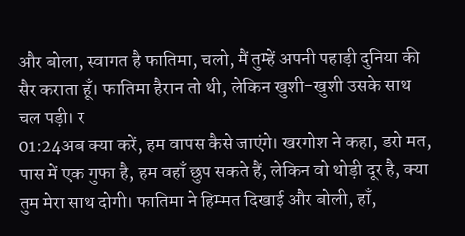और बोला, स्वागत है फातिमा, चलो, मैं तुम्हें अपनी पहाड़ी दुनिया की सैर कराता हूँ। फातिमा हैरान तो थी, लेकिन खुशी-खुशी उसके साथ चल पड़ी। र
01:24अब क्या करें, हम वापस कैसे जाएंगे। खरगोश ने कहा, डरो मत, पास में एक गुफा है, हम वहाँ छुप सकते हैं, लेकिन वो थोड़ी दूर है, क्या तुम मेरा साथ दोगी। फातिमा ने हिम्मत दिखाई और बोली, हाँ,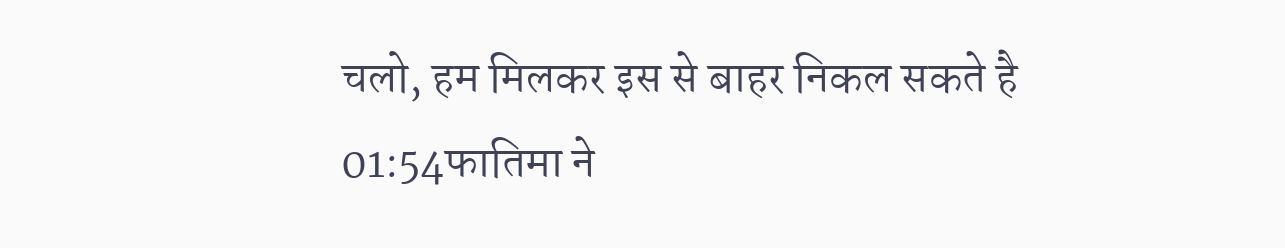चलो, हम मिलकर इस से बाहर निकल सकते है
01:54फातिमा ने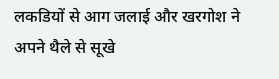लकडियों से आग जलाई और खरगोश ने अपने थैले से सूखे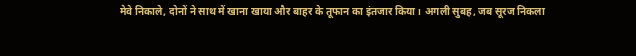मेवे निकाले, दोनों ने साथ में खाना खाया और बाहर के तूफान का इंतजार किया। अगली सुबह, जब सूरज निकला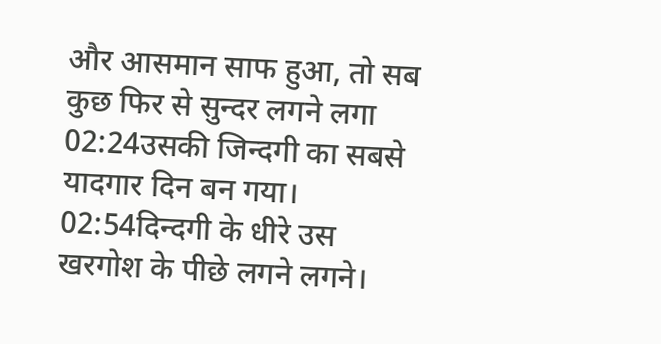और आसमान साफ हुआ, तो सब कुछ फिर से सुन्दर लगने लगा
02:24उसकी जिन्दगी का सबसे यादगार दिन बन गया।
02:54दिन्दगी के धीरे उस खरगोश के पीछे लगने लगने।